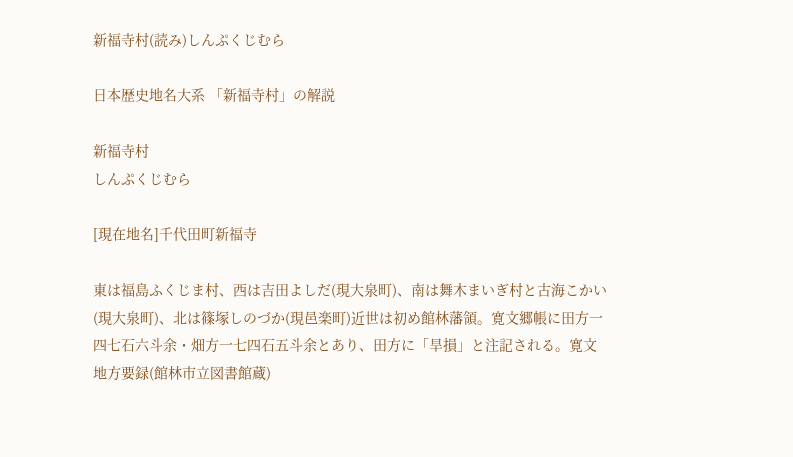新福寺村(読み)しんぷくじむら

日本歴史地名大系 「新福寺村」の解説

新福寺村
しんぷくじむら

[現在地名]千代田町新福寺

東は福島ふくじま村、西は吉田よしだ(現大泉町)、南は舞木まいぎ村と古海こかい(現大泉町)、北は篠塚しのづか(現邑楽町)近世は初め館林藩領。寛文郷帳に田方一四七石六斗余・畑方一七四石五斗余とあり、田方に「旱損」と注記される。寛文地方要録(館林市立図書館蔵)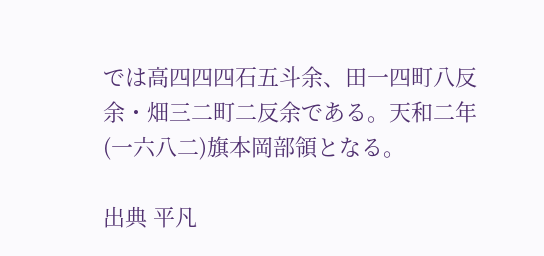では高四四四石五斗余、田一四町八反余・畑三二町二反余である。天和二年(一六八二)旗本岡部領となる。

出典 平凡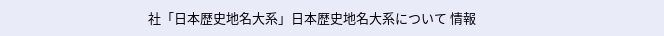社「日本歴史地名大系」日本歴史地名大系について 情報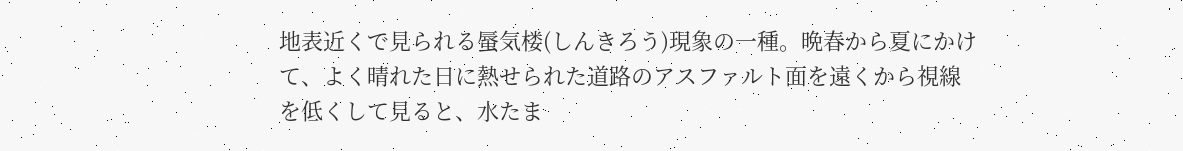地表近くで見られる蜃気楼(しんきろう)現象の一種。晩春から夏にかけて、よく晴れた日に熱せられた道路のアスファルト面を遠くから視線を低くして見ると、水たま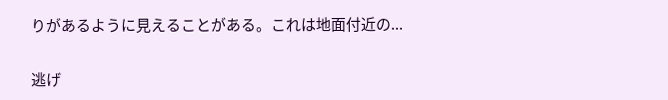りがあるように見えることがある。これは地面付近の...

逃げ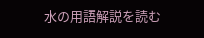水の用語解説を読む